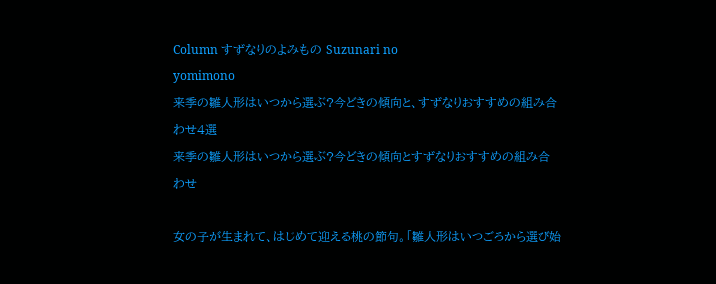Column すずなりのよみもの Suzunari no
yomimono
来季の雛人形はいつから選ぶ?今どきの傾向と、すずなりおすすめの組み合わせ4選
来季の雛人形はいつから選ぶ?今どきの傾向とすずなりおすすめの組み合わせ

女の子が生まれて、はじめて迎える桃の節句。「雛人形はいつごろから選び始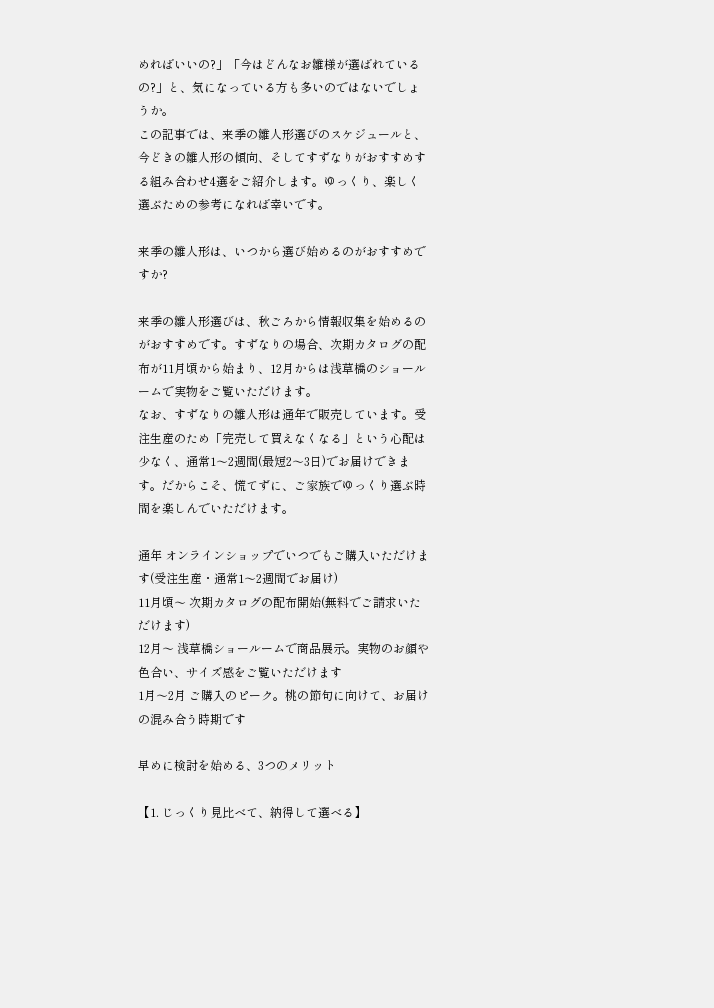めればいいの?」「今はどんなお雛様が選ばれているの?」と、気になっている方も多いのではないでしょうか。
この記事では、来季の雛人形選びのスケジュールと、今どきの雛人形の傾向、そしてすずなりがおすすめする組み合わせ4選をご紹介します。ゆっくり、楽しく選ぶための参考になれば幸いです。

来季の雛人形は、いつから選び始めるのがおすすめですか?

来季の雛人形選びは、秋ごろから情報収集を始めるのがおすすめです。すずなりの場合、次期カタログの配布が11月頃から始まり、12月からは浅草橋のショールームで実物をご覧いただけます。
なお、すずなりの雛人形は通年で販売しています。受注生産のため「完売して買えなくなる」という心配は少なく、通常1〜2週間(最短2〜3日)でお届けできます。だからこそ、慌てずに、ご家族でゆっくり選ぶ時間を楽しんでいただけます。

通年 オンラインショップでいつでもご購入いただけます(受注生産・通常1〜2週間でお届け)
11月頃〜 次期カタログの配布開始(無料でご請求いただけます)
12月〜 浅草橋ショールームで商品展示。実物のお顔や色合い、サイズ感をご覧いただけます
1月〜2月 ご購入のピーク。桃の節句に向けて、お届けの混み合う時期です

早めに検討を始める、3つのメリット

【1. じっくり見比べて、納得して選べる】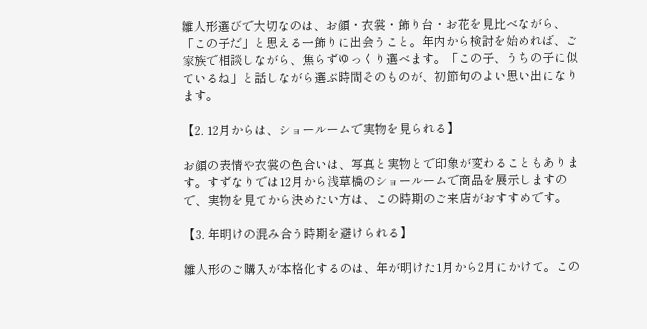雛人形選びで大切なのは、お顔・衣裳・飾り台・お花を見比べながら、「この子だ」と思える一飾りに出会うこと。年内から検討を始めれば、ご家族で相談しながら、焦らずゆっくり選べます。「この子、うちの子に似ているね」と話しながら選ぶ時間そのものが、初節句のよい思い出になります。

【2. 12月からは、ショールームで実物を見られる】

お顔の表情や衣裳の色合いは、写真と実物とで印象が変わることもあります。すずなりでは12月から浅草橋のショールームで商品を展示しますので、実物を見てから決めたい方は、この時期のご来店がおすすめです。

【3. 年明けの混み合う時期を避けられる】

雛人形のご購入が本格化するのは、年が明けた1月から2月にかけて。この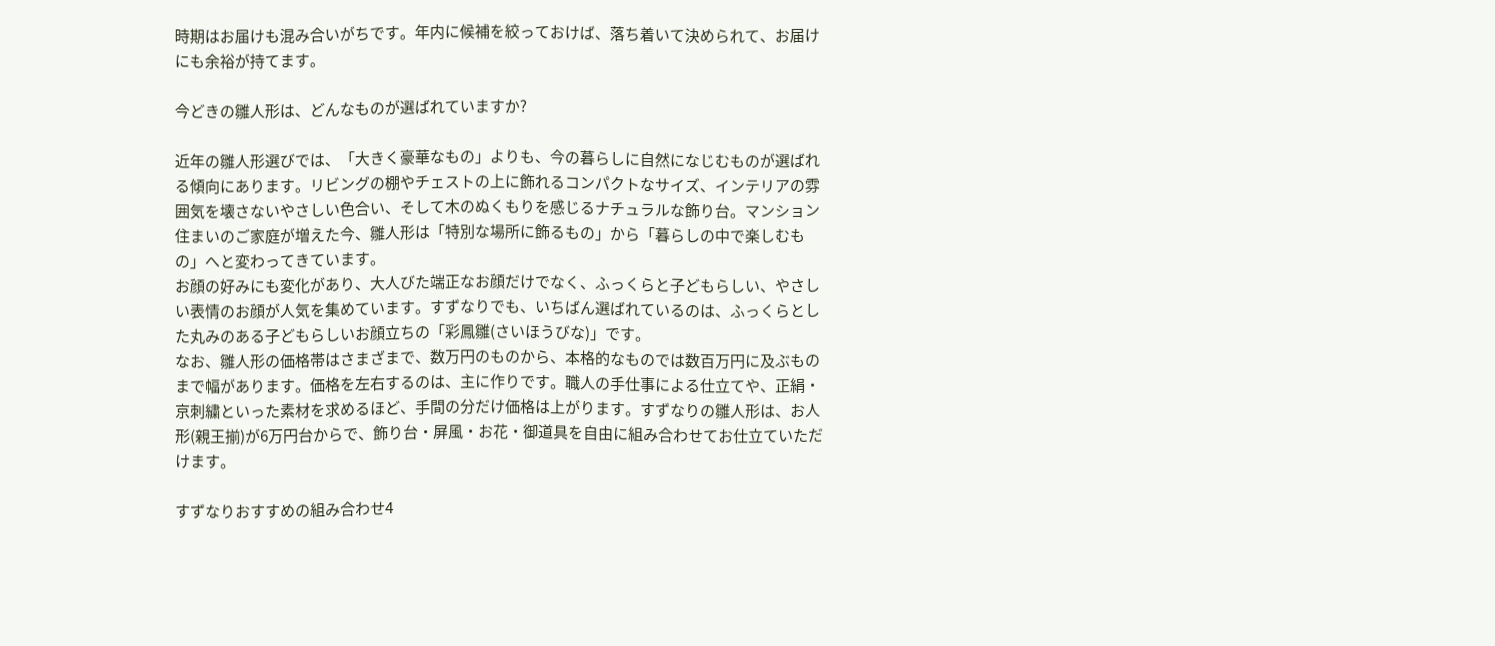時期はお届けも混み合いがちです。年内に候補を絞っておけば、落ち着いて決められて、お届けにも余裕が持てます。

今どきの雛人形は、どんなものが選ばれていますか?

近年の雛人形選びでは、「大きく豪華なもの」よりも、今の暮らしに自然になじむものが選ばれる傾向にあります。リビングの棚やチェストの上に飾れるコンパクトなサイズ、インテリアの雰囲気を壊さないやさしい色合い、そして木のぬくもりを感じるナチュラルな飾り台。マンション住まいのご家庭が増えた今、雛人形は「特別な場所に飾るもの」から「暮らしの中で楽しむもの」へと変わってきています。
お顔の好みにも変化があり、大人びた端正なお顔だけでなく、ふっくらと子どもらしい、やさしい表情のお顔が人気を集めています。すずなりでも、いちばん選ばれているのは、ふっくらとした丸みのある子どもらしいお顔立ちの「彩鳳雛(さいほうびな)」です。
なお、雛人形の価格帯はさまざまで、数万円のものから、本格的なものでは数百万円に及ぶものまで幅があります。価格を左右するのは、主に作りです。職人の手仕事による仕立てや、正絹・京刺繍といった素材を求めるほど、手間の分だけ価格は上がります。すずなりの雛人形は、お人形(親王揃)が6万円台からで、飾り台・屏風・お花・御道具を自由に組み合わせてお仕立ていただけます。

すずなりおすすめの組み合わせ4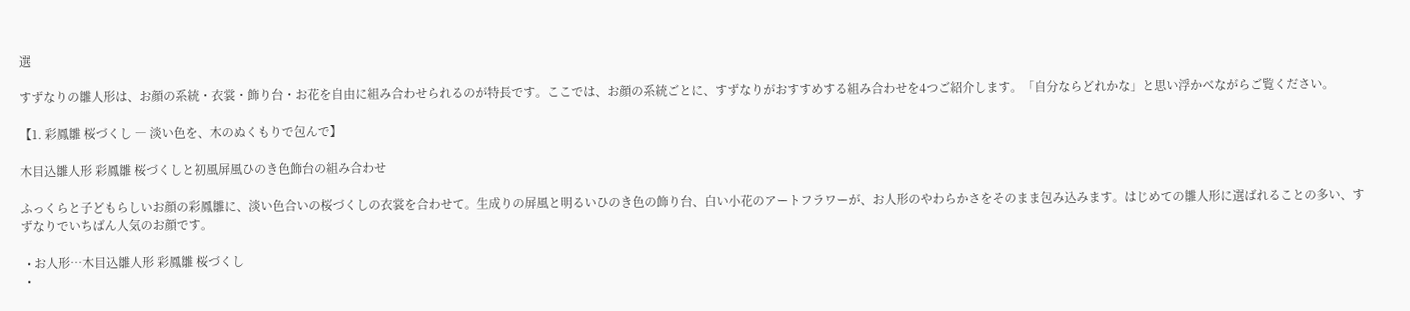選

すずなりの雛人形は、お顔の系統・衣裳・飾り台・お花を自由に組み合わせられるのが特長です。ここでは、お顔の系統ごとに、すずなりがおすすめする組み合わせを4つご紹介します。「自分ならどれかな」と思い浮かべながらご覧ください。

【1. 彩鳳雛 桜づくし ― 淡い色を、木のぬくもりで包んで】

木目込雛人形 彩鳳雛 桜づくしと初風屏風ひのき色飾台の組み合わせ

ふっくらと子どもらしいお顔の彩鳳雛に、淡い色合いの桜づくしの衣裳を合わせて。生成りの屏風と明るいひのき色の飾り台、白い小花のアートフラワーが、お人形のやわらかさをそのまま包み込みます。はじめての雛人形に選ばれることの多い、すずなりでいちばん人気のお顔です。

  • お人形…木目込雛人形 彩鳳雛 桜づくし
  •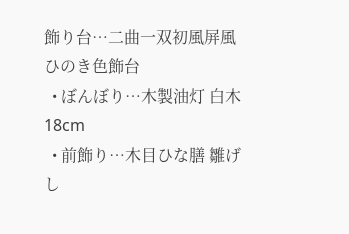飾り台…二曲一双初風屏風ひのき色飾台
  • ぼんぼり…木製油灯 白木18cm
  • 前飾り…木目ひな膳 雛げし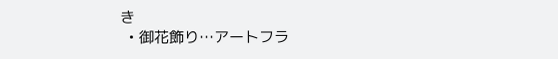き
  • 御花飾り…アートフラ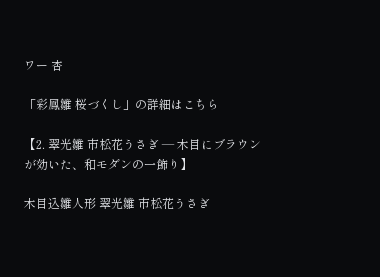ワー 杏

「彩鳳雛 桜づくし」の詳細はこちら

【2. 翠光雛 市松花うさぎ ― 木目にブラウンが効いた、和モダンの一飾り】

木目込雛人形 翠光雛 市松花うさぎ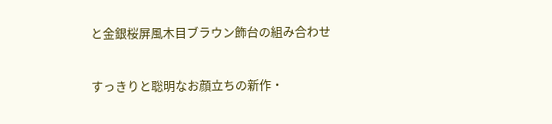と金銀桜屏風木目ブラウン飾台の組み合わせ

すっきりと聡明なお顔立ちの新作・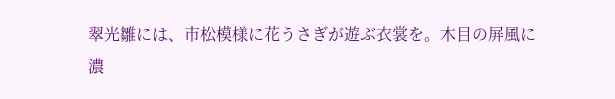翠光雛には、市松模様に花うさぎが遊ぶ衣裳を。木目の屏風に濃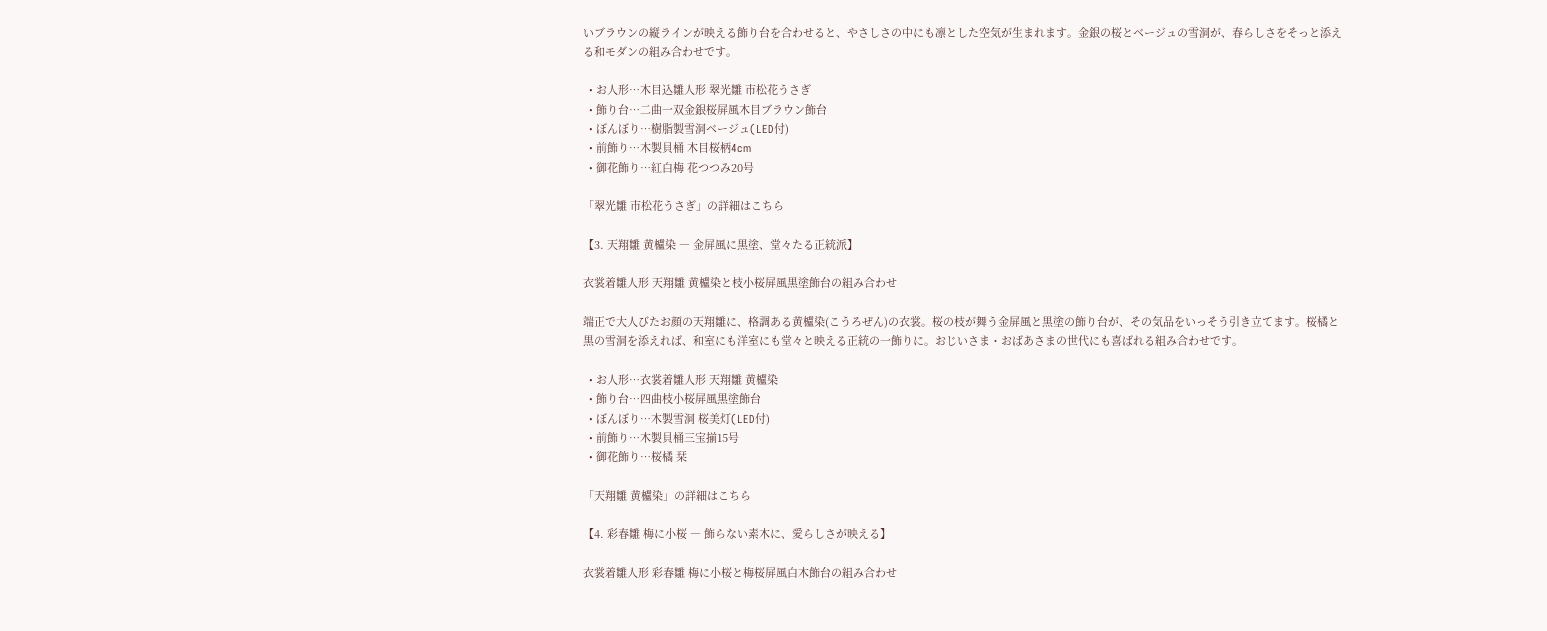いブラウンの縦ラインが映える飾り台を合わせると、やさしさの中にも凛とした空気が生まれます。金銀の桜とベージュの雪洞が、春らしさをそっと添える和モダンの組み合わせです。

  • お人形…木目込雛人形 翠光雛 市松花うさぎ
  • 飾り台…二曲一双金銀桜屏風木目ブラウン飾台
  • ぼんぼり…樹脂製雪洞ベージュ(LED付)
  • 前飾り…木製貝桶 木目桜柄4cm
  • 御花飾り…紅白梅 花つつみ20号

「翠光雛 市松花うさぎ」の詳細はこちら

【3. 天翔雛 黄櫨染 ― 金屏風に黒塗、堂々たる正統派】

衣裳着雛人形 天翔雛 黄櫨染と枝小桜屏風黒塗飾台の組み合わせ

端正で大人びたお顔の天翔雛に、格調ある黄櫨染(こうろぜん)の衣裳。桜の枝が舞う金屏風と黒塗の飾り台が、その気品をいっそう引き立てます。桜橘と黒の雪洞を添えれば、和室にも洋室にも堂々と映える正統の一飾りに。おじいさま・おばあさまの世代にも喜ばれる組み合わせです。

  • お人形…衣裳着雛人形 天翔雛 黄櫨染
  • 飾り台…四曲枝小桜屏風黒塗飾台
  • ぼんぼり…木製雪洞 桜美灯(LED付)
  • 前飾り…木製貝桶三宝揃15号
  • 御花飾り…桜橘 栞

「天翔雛 黄櫨染」の詳細はこちら

【4. 彩春雛 梅に小桜 ― 飾らない素木に、愛らしさが映える】

衣裳着雛人形 彩春雛 梅に小桜と梅桜屏風白木飾台の組み合わせ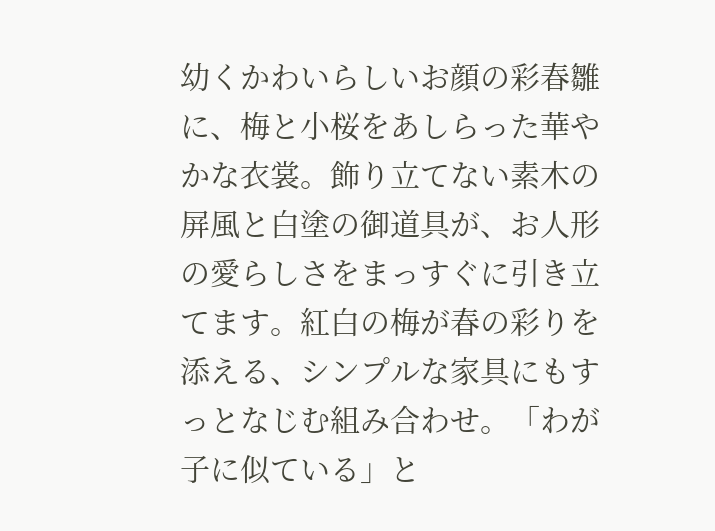幼くかわいらしいお顔の彩春雛に、梅と小桜をあしらった華やかな衣裳。飾り立てない素木の屏風と白塗の御道具が、お人形の愛らしさをまっすぐに引き立てます。紅白の梅が春の彩りを添える、シンプルな家具にもすっとなじむ組み合わせ。「わが子に似ている」と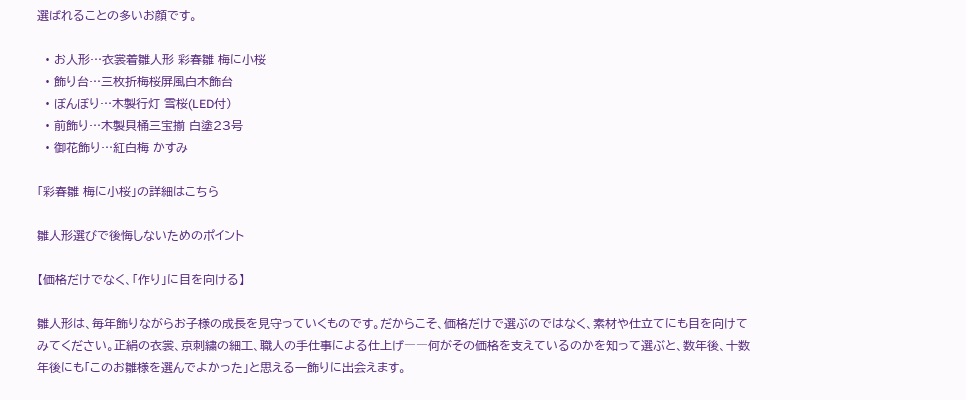選ばれることの多いお顔です。

  • お人形…衣裳着雛人形 彩春雛 梅に小桜
  • 飾り台…三枚折梅桜屏風白木飾台
  • ぼんぼり…木製行灯 雪桜(LED付)
  • 前飾り…木製貝桶三宝揃 白塗23号
  • 御花飾り…紅白梅 かすみ

「彩春雛 梅に小桜」の詳細はこちら

雛人形選びで後悔しないためのポイント

【価格だけでなく、「作り」に目を向ける】

雛人形は、毎年飾りながらお子様の成長を見守っていくものです。だからこそ、価格だけで選ぶのではなく、素材や仕立てにも目を向けてみてください。正絹の衣裳、京刺繍の細工、職人の手仕事による仕上げ――何がその価格を支えているのかを知って選ぶと、数年後、十数年後にも「このお雛様を選んでよかった」と思える一飾りに出会えます。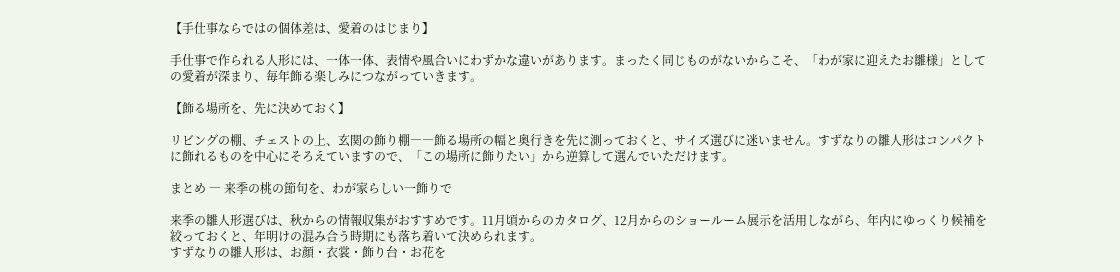【手仕事ならではの個体差は、愛着のはじまり】

手仕事で作られる人形には、一体一体、表情や風合いにわずかな違いがあります。まったく同じものがないからこそ、「わが家に迎えたお雛様」としての愛着が深まり、毎年飾る楽しみにつながっていきます。

【飾る場所を、先に決めておく】

リビングの棚、チェストの上、玄関の飾り棚――飾る場所の幅と奥行きを先に測っておくと、サイズ選びに迷いません。すずなりの雛人形はコンパクトに飾れるものを中心にそろえていますので、「この場所に飾りたい」から逆算して選んでいただけます。

まとめ ― 来季の桃の節句を、わが家らしい一飾りで

来季の雛人形選びは、秋からの情報収集がおすすめです。11月頃からのカタログ、12月からのショールーム展示を活用しながら、年内にゆっくり候補を絞っておくと、年明けの混み合う時期にも落ち着いて決められます。
すずなりの雛人形は、お顔・衣裳・飾り台・お花を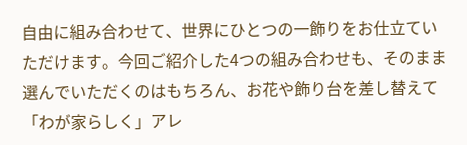自由に組み合わせて、世界にひとつの一飾りをお仕立ていただけます。今回ご紹介した4つの組み合わせも、そのまま選んでいただくのはもちろん、お花や飾り台を差し替えて「わが家らしく」アレ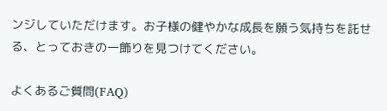ンジしていただけます。お子様の健やかな成長を願う気持ちを託せる、とっておきの一飾りを見つけてください。

よくあるご質問(FAQ)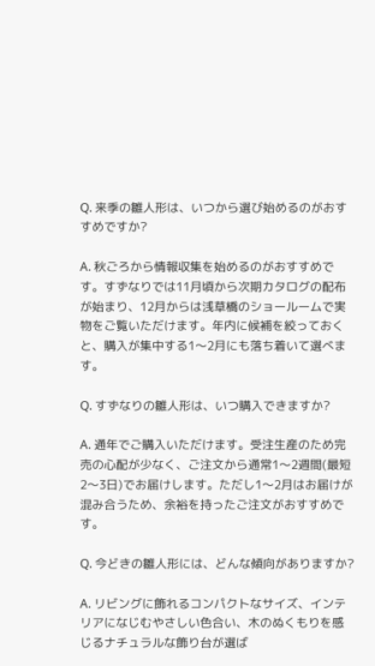Q. 来季の雛人形は、いつから選び始めるのがおすすめですか?

A. 秋ごろから情報収集を始めるのがおすすめです。すずなりでは11月頃から次期カタログの配布が始まり、12月からは浅草橋のショールームで実物をご覧いただけます。年内に候補を絞っておくと、購入が集中する1〜2月にも落ち着いて選べます。

Q. すずなりの雛人形は、いつ購入できますか?

A. 通年でご購入いただけます。受注生産のため完売の心配が少なく、ご注文から通常1〜2週間(最短2〜3日)でお届けします。ただし1〜2月はお届けが混み合うため、余裕を持ったご注文がおすすめです。

Q. 今どきの雛人形には、どんな傾向がありますか?

A. リビングに飾れるコンパクトなサイズ、インテリアになじむやさしい色合い、木のぬくもりを感じるナチュラルな飾り台が選ば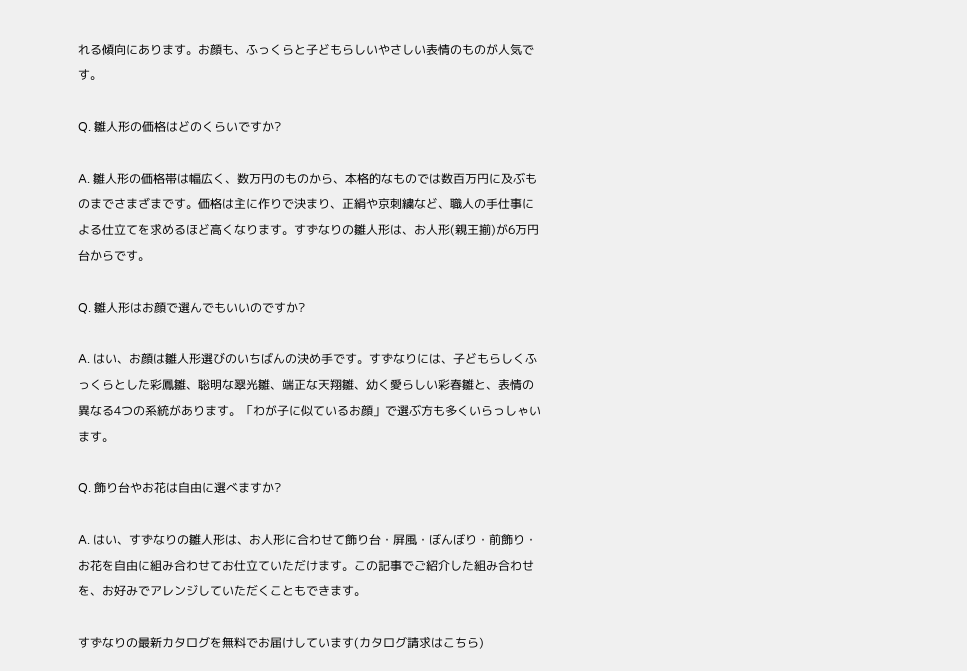れる傾向にあります。お顔も、ふっくらと子どもらしいやさしい表情のものが人気です。

Q. 雛人形の価格はどのくらいですか?

A. 雛人形の価格帯は幅広く、数万円のものから、本格的なものでは数百万円に及ぶものまでさまざまです。価格は主に作りで決まり、正絹や京刺繍など、職人の手仕事による仕立てを求めるほど高くなります。すずなりの雛人形は、お人形(親王揃)が6万円台からです。

Q. 雛人形はお顔で選んでもいいのですか?

A. はい、お顔は雛人形選びのいちばんの決め手です。すずなりには、子どもらしくふっくらとした彩鳳雛、聡明な翠光雛、端正な天翔雛、幼く愛らしい彩春雛と、表情の異なる4つの系統があります。「わが子に似ているお顔」で選ぶ方も多くいらっしゃいます。

Q. 飾り台やお花は自由に選べますか?

A. はい、すずなりの雛人形は、お人形に合わせて飾り台・屏風・ぼんぼり・前飾り・お花を自由に組み合わせてお仕立ていただけます。この記事でご紹介した組み合わせを、お好みでアレンジしていただくこともできます。

すずなりの最新カタログを無料でお届けしています(カタログ請求はこちら)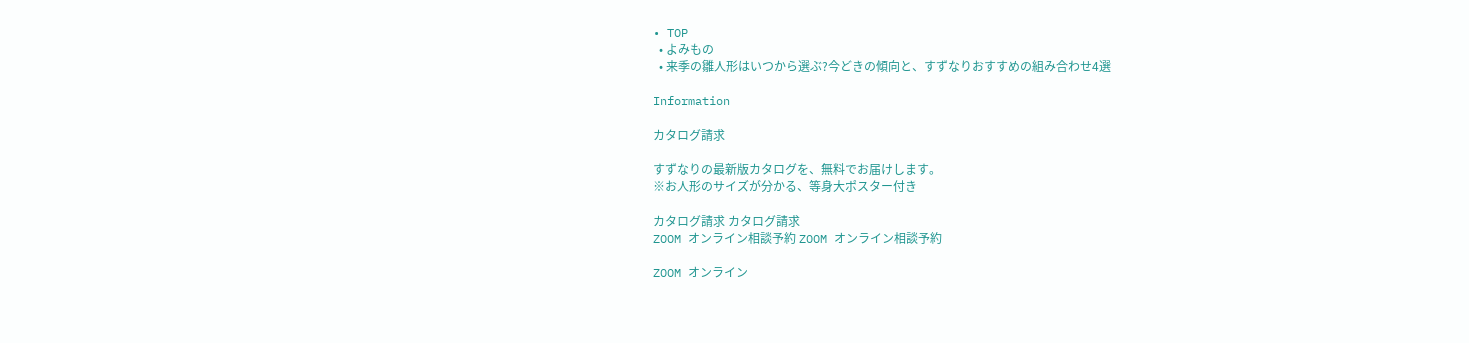• TOP
  • よみもの
  • 来季の雛人形はいつから選ぶ?今どきの傾向と、すずなりおすすめの組み合わせ4選

Information

カタログ請求

すずなりの最新版カタログを、無料でお届けします。
※お人形のサイズが分かる、等身大ポスター付き

カタログ請求 カタログ請求
ZOOM オンライン相談予約 ZOOM オンライン相談予約

ZOOM オンライン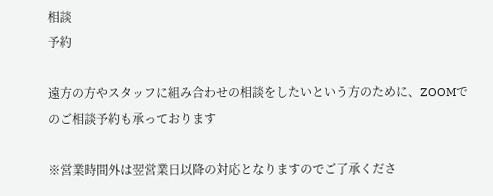相談
予約

遠方の方やスタッフに組み合わせの相談をしたいという方のために、ZOOMでのご相談予約も承っております

※営業時間外は翌営業日以降の対応となりますのでご了承くださ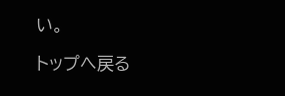い。

トップへ戻る